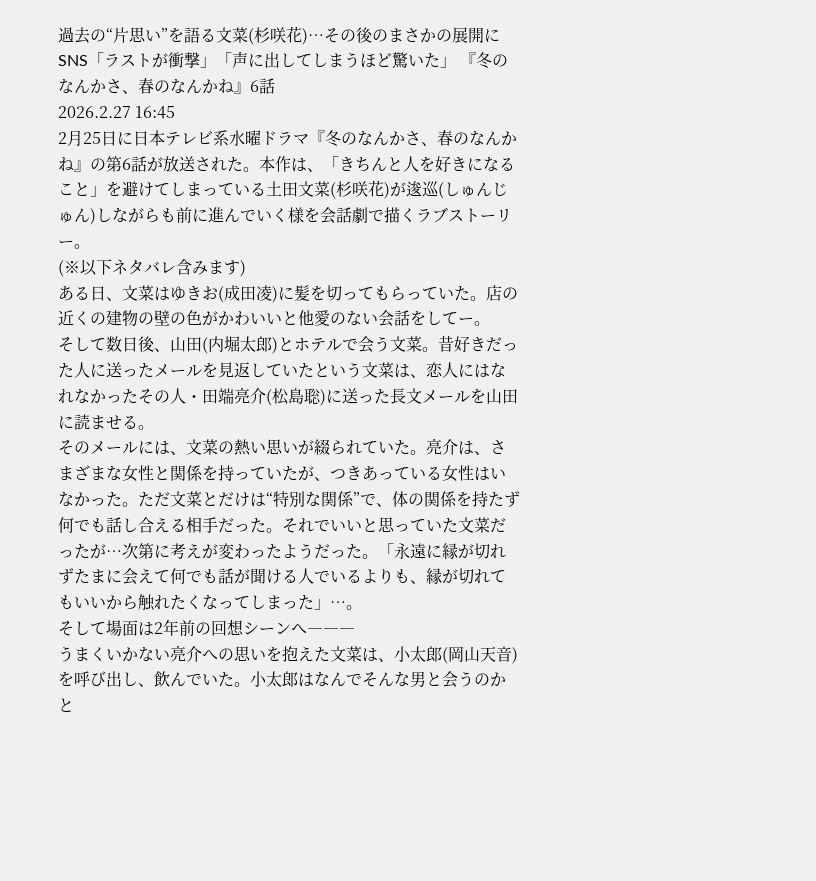過去の“片思い”を語る文菜(杉咲花)…その後のまさかの展開にSNS「ラストが衝撃」「声に出してしまうほど驚いた」 『冬のなんかさ、春のなんかね』6話
2026.2.27 16:45
2月25日に日本テレビ系水曜ドラマ『冬のなんかさ、春のなんかね』の第6話が放送された。本作は、「きちんと人を好きになること」を避けてしまっている土田文菜(杉咲花)が逡巡(しゅんじゅん)しながらも前に進んでいく様を会話劇で描くラブストーリー。
(※以下ネタバレ含みます)
ある日、文菜はゆきお(成田凌)に髪を切ってもらっていた。店の近くの建物の壁の色がかわいいと他愛のない会話をしてー。
そして数日後、山田(内堀太郎)とホテルで会う文菜。昔好きだった人に送ったメールを見返していたという文菜は、恋人にはなれなかったその人・田端亮介(松島聡)に送った長文メールを山田に読ませる。
そのメールには、文菜の熱い思いが綴られていた。亮介は、さまざまな女性と関係を持っていたが、つきあっている女性はいなかった。ただ文菜とだけは“特別な関係”で、体の関係を持たず何でも話し合える相手だった。それでいいと思っていた文菜だったが…次第に考えが変わったようだった。「永遠に縁が切れずたまに会えて何でも話が聞ける人でいるよりも、縁が切れてもいいから触れたくなってしまった」…。
そして場面は2年前の回想シーンへ―――
うまくいかない亮介への思いを抱えた文菜は、小太郎(岡山天音)を呼び出し、飲んでいた。小太郎はなんでそんな男と会うのかと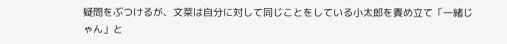疑問をぶつけるが、文菜は自分に対して同じことをしている小太郎を責め立て「一緒じゃん」と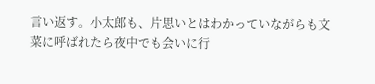言い返す。小太郎も、片思いとはわかっていながらも文菜に呼ばれたら夜中でも会いに行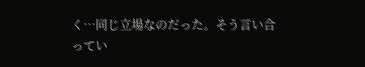く…同じ立場なのだった。そう言い合ってい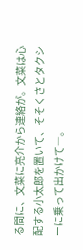る間に、文菜に亮介から連絡が。文菜は心配する小太郎を置いて、そそくさとタクシーに乗って出かけて―。